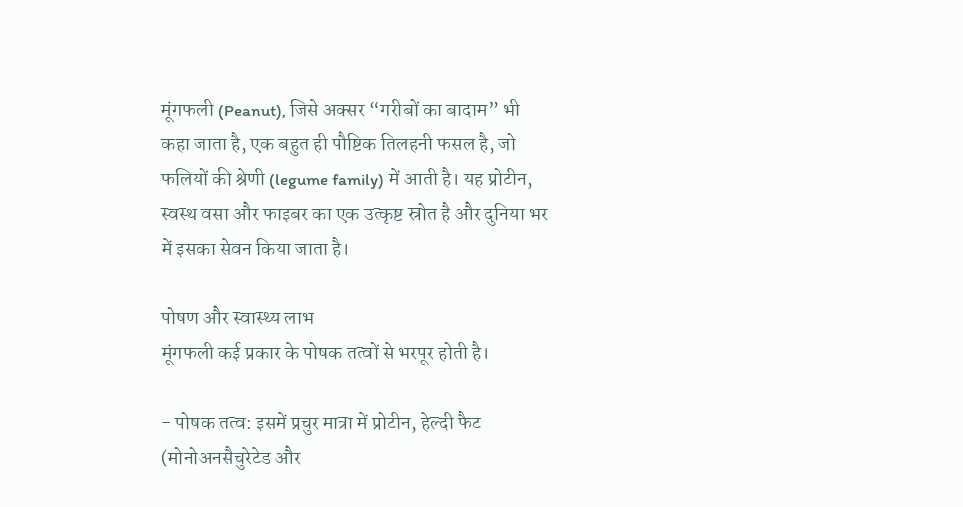मूंगफली (Peanut), जिसे अक्सर “गरीबों का बादाम” भी कहा जाता है, एक बहुत ही पौष्टिक तिलहनी फसल है, जो फलियों की श्रेणी (legume family) में आती है। यह प्रोटीन, स्वस्थ वसा और फाइबर का एक उत्कृष्ट स्रोत है और दुनिया भर में इसका सेवन किया जाता है।

पोषण और स्वास्थ्य लाभ
मूंगफली कई प्रकार के पोषक तत्वों से भरपूर होती है।

- पोषक तत्व: इसमें प्रचुर मात्रा में प्रोटीन, हेल्दी फैट (मोनोअनसैचुरेटेड और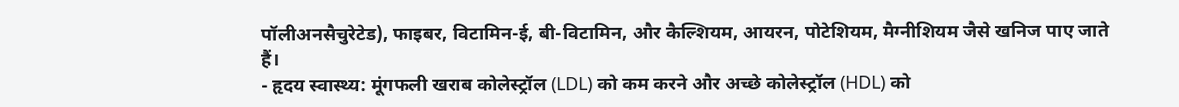पॉलीअनसैचुरेटेड), फाइबर, विटामिन-ई, बी-विटामिन, और कैल्शियम, आयरन, पोटेशियम, मैग्नीशियम जैसे खनिज पाए जाते हैं।
- हृदय स्वास्थ्य: मूंगफली खराब कोलेस्ट्रॉल (LDL) को कम करने और अच्छे कोलेस्ट्रॉल (HDL) को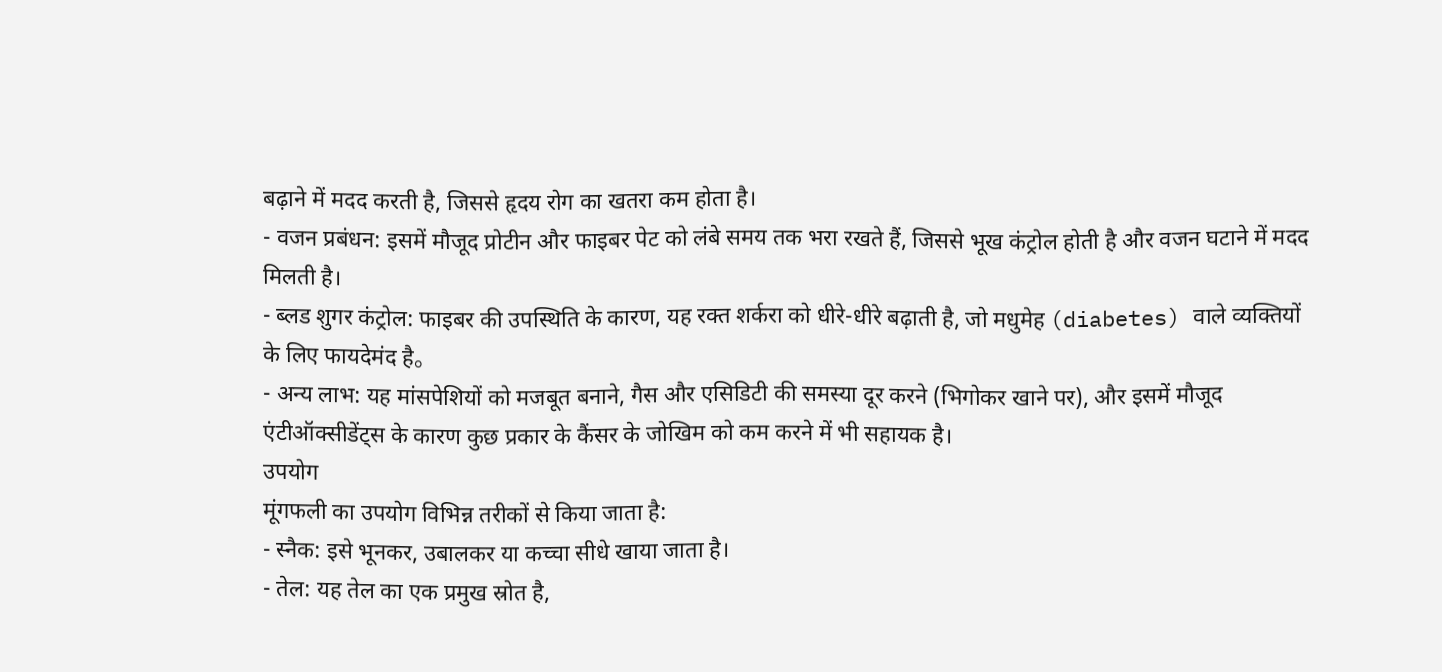बढ़ाने में मदद करती है, जिससे हृदय रोग का खतरा कम होता है।
- वजन प्रबंधन: इसमें मौजूद प्रोटीन और फाइबर पेट को लंबे समय तक भरा रखते हैं, जिससे भूख कंट्रोल होती है और वजन घटाने में मदद मिलती है।
- ब्लड शुगर कंट्रोल: फाइबर की उपस्थिति के कारण, यह रक्त शर्करा को धीरे-धीरे बढ़ाती है, जो मधुमेह (diabetes) वाले व्यक्तियों के लिए फायदेमंद है。
- अन्य लाभ: यह मांसपेशियों को मजबूत बनाने, गैस और एसिडिटी की समस्या दूर करने (भिगोकर खाने पर), और इसमें मौजूद एंटीऑक्सीडेंट्स के कारण कुछ प्रकार के कैंसर के जोखिम को कम करने में भी सहायक है।
उपयोग
मूंगफली का उपयोग विभिन्न तरीकों से किया जाता है:
- स्नैक: इसे भूनकर, उबालकर या कच्चा सीधे खाया जाता है।
- तेल: यह तेल का एक प्रमुख स्रोत है,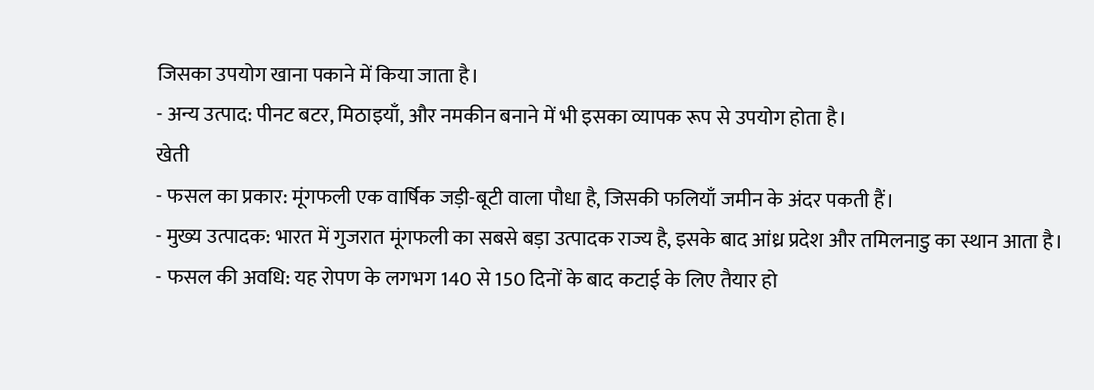जिसका उपयोग खाना पकाने में किया जाता है।
- अन्य उत्पाद: पीनट बटर, मिठाइयाँ, और नमकीन बनाने में भी इसका व्यापक रूप से उपयोग होता है।
खेती
- फसल का प्रकार: मूंगफली एक वार्षिक जड़ी-बूटी वाला पौधा है, जिसकी फलियाँ जमीन के अंदर पकती हैं।
- मुख्य उत्पादक: भारत में गुजरात मूंगफली का सबसे बड़ा उत्पादक राज्य है, इसके बाद आंध्र प्रदेश और तमिलनाडु का स्थान आता है।
- फसल की अवधि: यह रोपण के लगभग 140 से 150 दिनों के बाद कटाई के लिए तैयार हो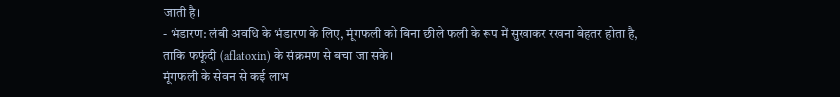जाती है।
- भंडारण: लंबी अवधि के भंडारण के लिए, मूंगफली को बिना छीले फली के रूप में सुखाकर रखना बेहतर होता है, ताकि फफूंदी (aflatoxin) के संक्रमण से बचा जा सके।
मूंगफली के सेवन से कई लाभ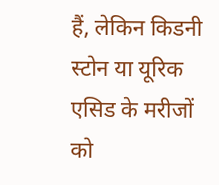हैं, लेकिन किडनी स्टोन या यूरिक एसिड के मरीजों को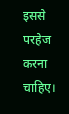इससे परहेज करना चाहिए।